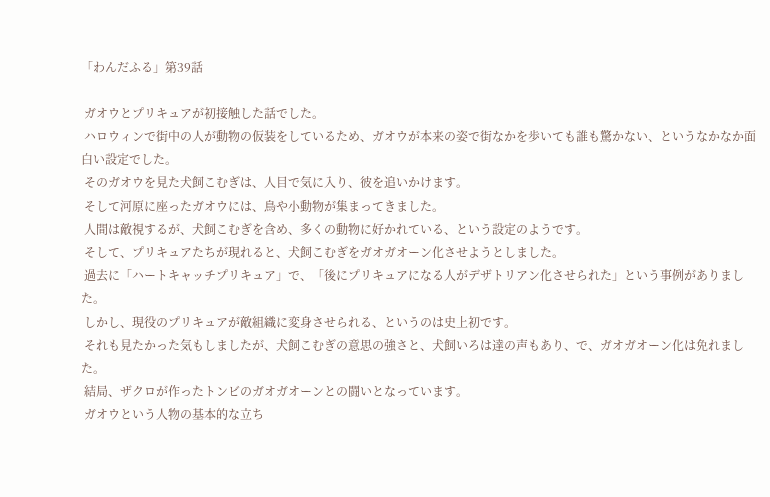「わんだふる」第39話

 ガオウとプリキュアが初接触した話でした。
 ハロウィンで街中の人が動物の仮装をしているため、ガオウが本来の姿で街なかを歩いても誰も驚かない、というなかなか面白い設定でした。
 そのガオウを見た犬飼こむぎは、人目で気に入り、彼を追いかけます。
 そして河原に座ったガオウには、鳥や小動物が集まってきました。
 人間は敵視するが、犬飼こむぎを含め、多くの動物に好かれている、という設定のようです。
 そして、プリキュアたちが現れると、犬飼こむぎをガオガオーン化させようとしました。
 過去に「ハートキャッチプリキュア」で、「後にプリキュアになる人がデザトリアン化させられた」という事例がありました。
 しかし、現役のプリキュアが敵組織に変身させられる、というのは史上初です。
 それも見たかった気もしましたが、犬飼こむぎの意思の強さと、犬飼いろは達の声もあり、で、ガオガオーン化は免れました。
 結局、ザクロが作ったトンビのガオガオーンとの闘いとなっています。
 ガオウという人物の基本的な立ち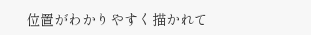位置がわかりやすく描かれて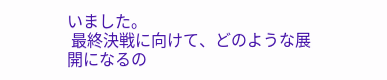いました。
 最終決戦に向けて、どのような展開になるの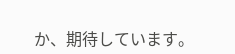か、期待しています。